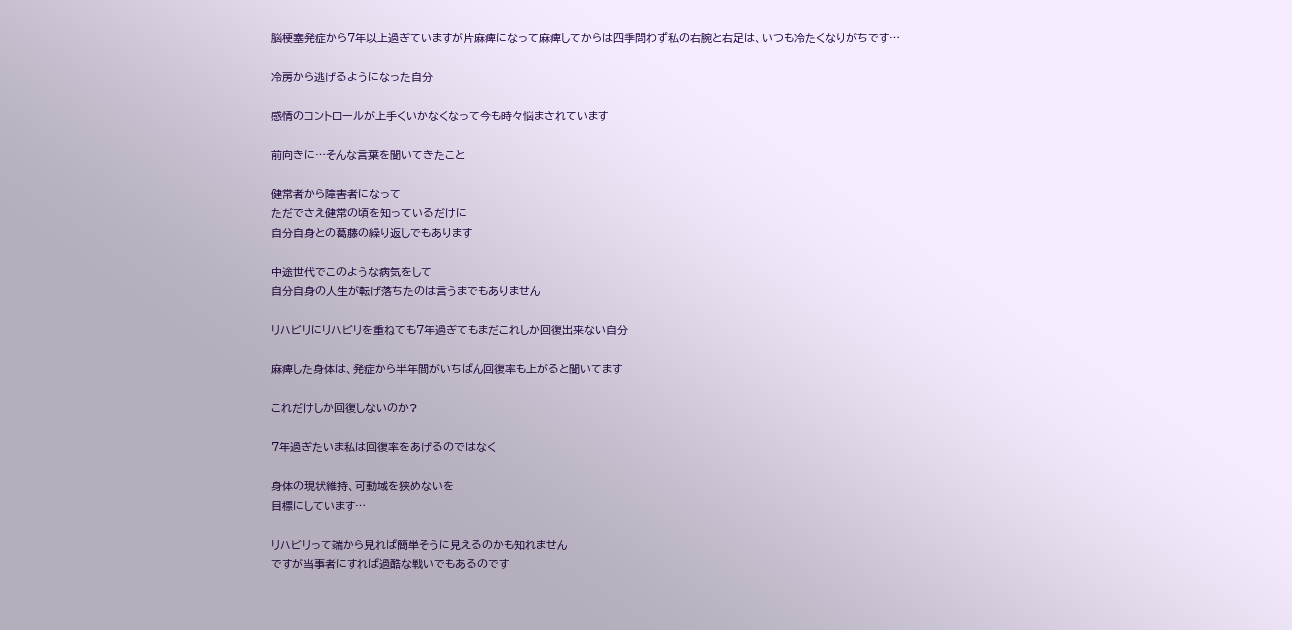脳梗塞発症から7年以上過ぎていますが片麻痺になって麻痺してからは四季問わず私の右腕と右足は、いつも冷たくなりがちです…

冷房から逃げるようになった自分

感情のコントロールが上手くいかなくなって今も時々悩まされています

前向きに…そんな言葉を聞いてきたこと

健常者から障害者になって
ただでさえ健常の頃を知っているだけに
自分自身との葛藤の繰り返しでもあります

中途世代でこのような病気をして
自分自身の人生が転げ落ちたのは言うまでもありません

リハビリにリハビリを重ねても7年過ぎてもまだこれしか回復出来ない自分

麻痺した身体は、発症から半年間がいちばん回復率も上がると聞いてます

これだけしか回復しないのか?

7年過ぎたいま私は回復率をあげるのではなく

身体の現状維持、可動域を狭めないを
目標にしています…

リハビリって端から見れば簡単そうに見えるのかも知れません
ですが当事者にすれば過酷な戦いでもあるのです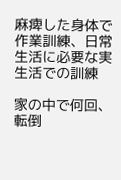麻痺した身体で作業訓練、日常生活に必要な実生活での訓練

家の中で何回、転倒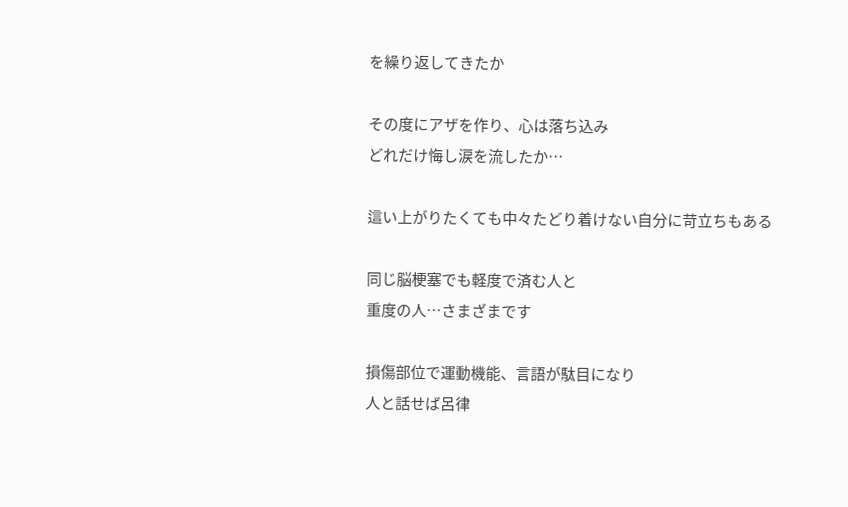を繰り返してきたか

その度にアザを作り、心は落ち込み
どれだけ悔し涙を流したか…

這い上がりたくても中々たどり着けない自分に苛立ちもある

同じ脳梗塞でも軽度で済む人と
重度の人…さまざまです

損傷部位で運動機能、言語が駄目になり
人と話せば呂律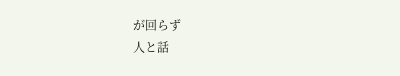が回らず
人と話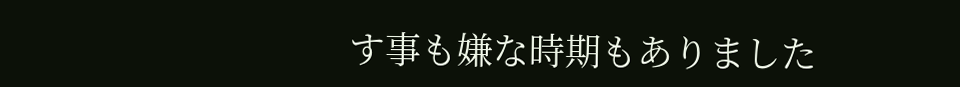す事も嫌な時期もありました